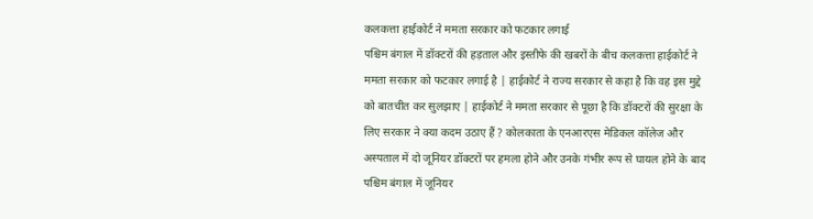कलकत्ता हाईकोर्ट ने ममता सरकार को फटकार लगाई
पश्चिम बंगाल में डॉक्टरों की हड़ताल और इस्तीफे की खबरों के बीच कलकत्ता हाईकोर्ट ने ममता सरकार को फटकार लगाई है | हाईकोर्ट ने राज्य सरकार से कहा है कि वह इस मुद्दे को बातचीत कर सुलझाए | हाईकोर्ट ने ममता सरकार से पूछा है कि डॉक्टरों की सुरक्षा के लिए सरकार ने क्या कदम उठाए हैं ? कोलकाता के एनआरएस मेडिकल कॉलेज और अस्पताल में दो जूनियर डॉक्टरों पर हमला होने और उनके गंभीर रूप से घायल होने के बाद पश्चिम बंगाल में जूनियर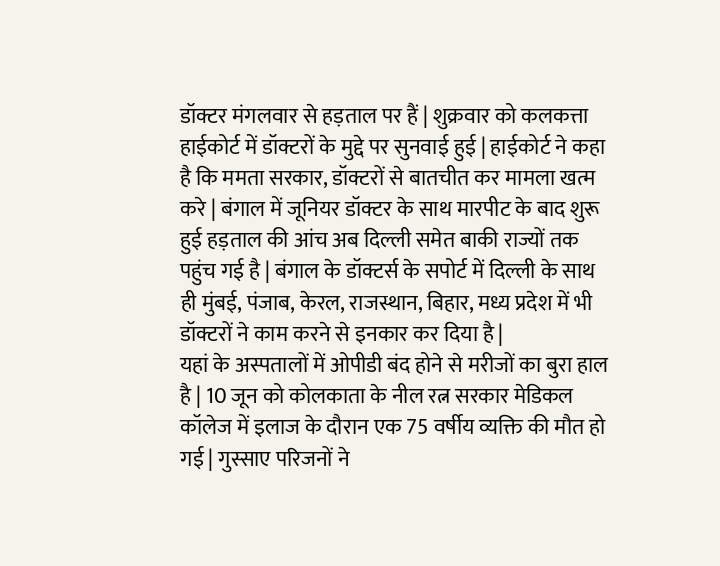डॉक्टर मंगलवार से हड़ताल पर हैं | शुक्रवार को कलकत्ता हाईकोर्ट में डॉक्टरों के मुद्दे पर सुनवाई हुई | हाईकोर्ट ने कहा है कि ममता सरकार, डॉक्टरों से बातचीत कर मामला खत्म करे | बंगाल में जूनियर डॉक्टर के साथ मारपीट के बाद शुरू हुई हड़ताल की आंच अब दिल्ली समेत बाकी राज्यों तक पहुंच गई है | बंगाल के डॉक्टर्स के सपोर्ट में दिल्ली के साथ ही मुंबई, पंजाब, केरल, राजस्थान, बिहार, मध्य प्रदेश में भी डॉक्टरों ने काम करने से इनकार कर दिया है |
यहां के अस्पतालों में ओपीडी बंद होने से मरीजों का बुरा हाल है | 10 जून को कोलकाता के नील रत्न सरकार मेडिकल कॉलेज में इलाज के दौरान एक 75 वर्षीय व्यक्ति की मौत हो गई | गुस्साए परिजनों ने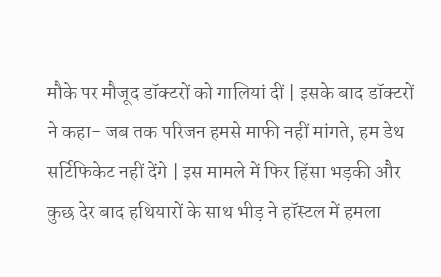मौके पर मौजूद डॉक्टरों को गालियां दीं | इसके बाद डॉक्टरों ने कहा- जब तक परिजन हमसे माफी नहीं मांगते, हम डेथ सर्टिफिकेट नहीं देंगे | इस मामले में फिर हिंसा भड़की और कुछ देर बाद हथियारों के साथ भीड़ ने हॉस्टल में हमला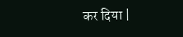कर दिया |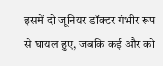इसमें दो जूनियर डॉक्टर गंभीर रूप से घायल हुए, जबकि कई और को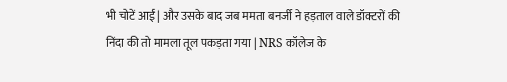भी चोटें आईं | और उसके बाद जब ममता बनर्जी ने हड़ताल वाले डॉक्टरों की निंदा की तो मामला तूल पकड़ता गया | NRS कॉलेज के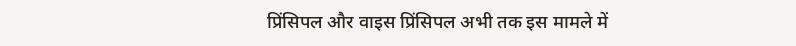प्रिंसिपल और वाइस प्रिंसिपल अभी तक इस मामले में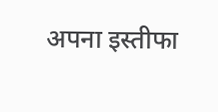अपना इस्तीफा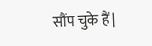सौंप चुके हैं |